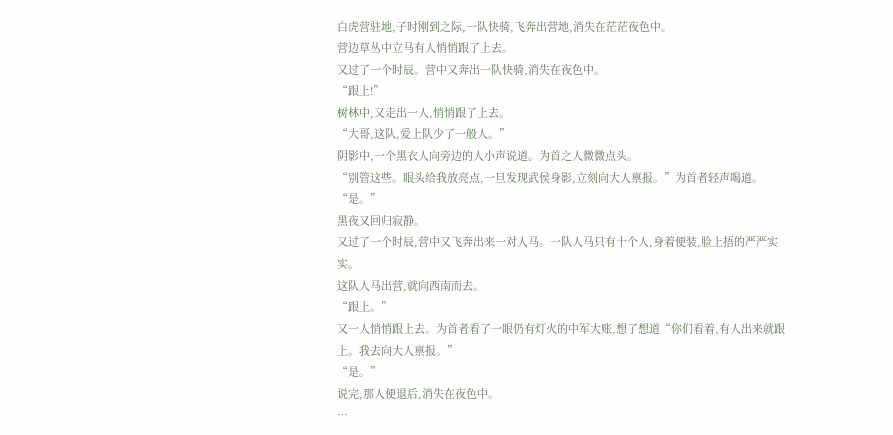白虎营驻地,子时刚到之际,一队快骑,飞奔出营地,消失在茫茫夜色中。
营边草丛中立马有人悄悄跟了上去。
又过了一个时辰。营中又奔出一队快骑,消失在夜色中。
“跟上!”
树林中,又走出一人,悄悄跟了上去。
“大哥,这队,爱上队少了一般人。”
阴影中,一个黑衣人向旁边的人小声说道。为首之人微微点头。
“别管这些。眼头给我放亮点,一旦发现武侯身影,立刻向大人禀报。”为首者轻声喝道。
“是。”
黑夜又回归寂静。
又过了一个时辰,营中又飞奔出来一对人马。一队人马只有十个人,身着便装,脸上捂的严严实实。
这队人马出营,就向西南而去。
“跟上。”
又一人悄悄跟上去。为首者看了一眼仍有灯火的中军大账,想了想道“你们看着,有人出来就跟上。我去向大人禀报。”
“是。”
说完,那人便退后,消失在夜色中。
…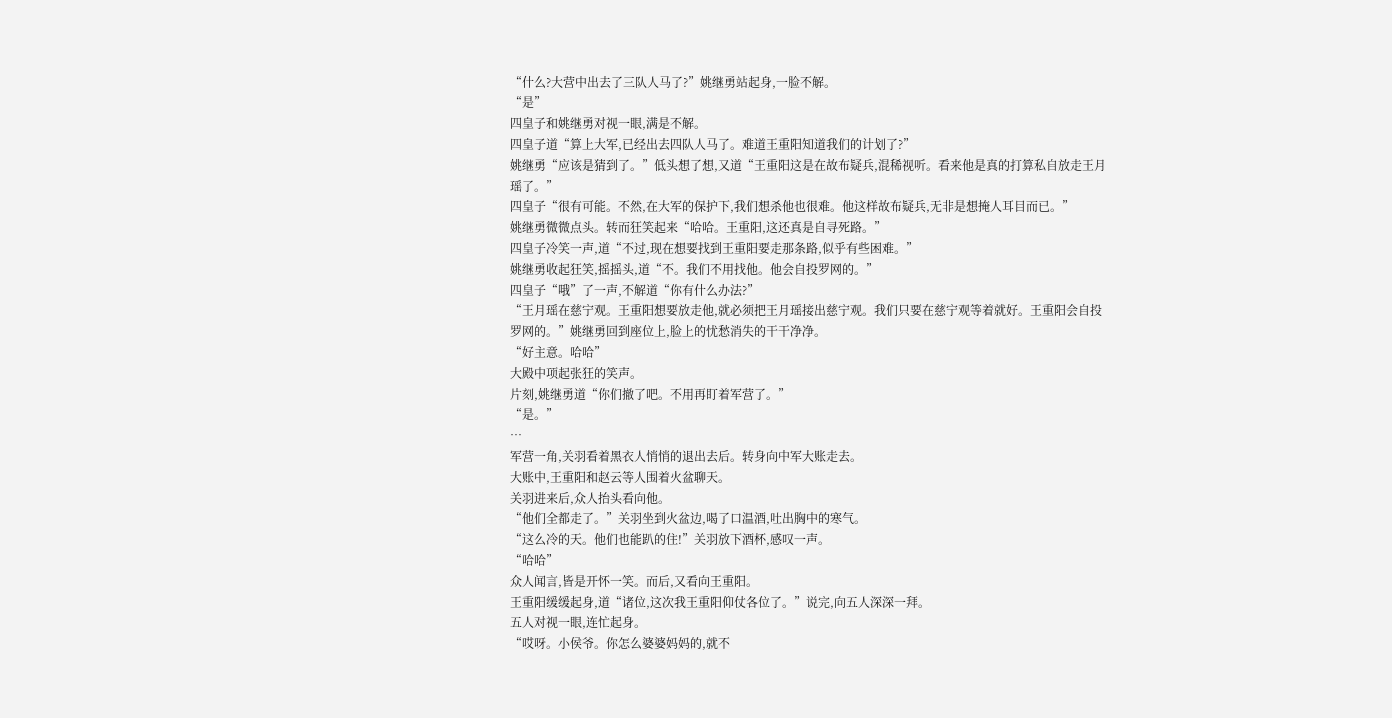“什么?大营中出去了三队人马了?”姚继勇站起身,一脸不解。
“是”
四皇子和姚继勇对视一眼,满是不解。
四皇子道“算上大军,已经出去四队人马了。难道王重阳知道我们的计划了?”
姚继勇“应该是猜到了。”低头想了想,又道“王重阳这是在故布疑兵,混稀视听。看来他是真的打算私自放走王月瑶了。”
四皇子“很有可能。不然,在大军的保护下,我们想杀他也很难。他这样故布疑兵,无非是想掩人耳目而已。”
姚继勇微微点头。转而狂笑起来“哈哈。王重阳,这还真是自寻死路。”
四皇子冷笑一声,道“不过,现在想要找到王重阳要走那条路,似乎有些困难。”
姚继勇收起狂笑,摇摇头,道“不。我们不用找他。他会自投罗网的。”
四皇子“哦”了一声,不解道“你有什么办法?”
“王月瑶在慈宁观。王重阳想要放走他,就必须把王月瑶接出慈宁观。我们只要在慈宁观等着就好。王重阳会自投罗网的。”姚继勇回到座位上,脸上的忧愁消失的干干净净。
“好主意。哈哈”
大殿中项起张狂的笑声。
片刻,姚继勇道“你们撤了吧。不用再盯着军营了。”
“是。”
…
军营一角,关羽看着黑衣人悄悄的退出去后。转身向中军大账走去。
大账中,王重阳和赵云等人围着火盆聊天。
关羽进来后,众人抬头看向他。
“他们全都走了。”关羽坐到火盆边,喝了口温酒,吐出胸中的寒气。
“这么冷的天。他们也能趴的住!”关羽放下酒杯,感叹一声。
“哈哈”
众人闻言,皆是开怀一笑。而后,又看向王重阳。
王重阳缓缓起身,道“诸位,这次我王重阳仰仗各位了。”说完,向五人深深一拜。
五人对视一眼,连忙起身。
“哎呀。小侯爷。你怎么婆婆妈妈的,就不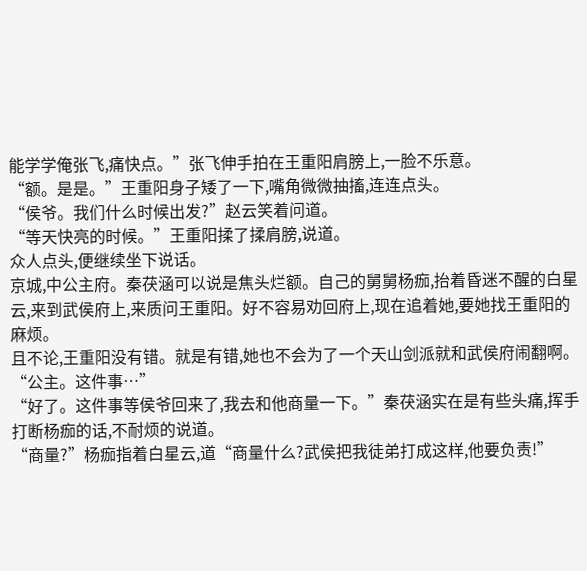能学学俺张飞,痛快点。”张飞伸手拍在王重阳肩膀上,一脸不乐意。
“额。是是。”王重阳身子矮了一下,嘴角微微抽搐,连连点头。
“侯爷。我们什么时候出发?”赵云笑着问道。
“等天快亮的时候。”王重阳揉了揉肩膀,说道。
众人点头,便继续坐下说话。
京城,中公主府。秦茯涵可以说是焦头烂额。自己的舅舅杨痂,抬着昏迷不醒的白星云,来到武侯府上,来质问王重阳。好不容易劝回府上,现在追着她,要她找王重阳的麻烦。
且不论,王重阳没有错。就是有错,她也不会为了一个天山剑派就和武侯府闹翻啊。
“公主。这件事…”
“好了。这件事等侯爷回来了,我去和他商量一下。”秦茯涵实在是有些头痛,挥手打断杨痂的话,不耐烦的说道。
“商量?”杨痂指着白星云,道“商量什么?武侯把我徒弟打成这样,他要负责!”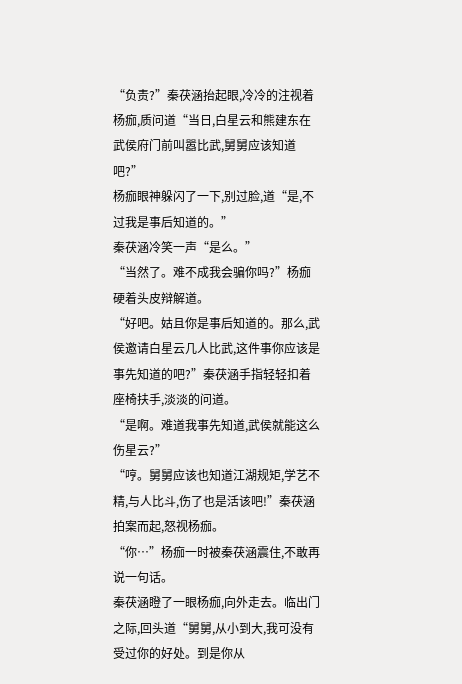“负责?”秦茯涵抬起眼,冷冷的注视着杨痂,质问道“当日,白星云和熊建东在武侯府门前叫嚣比武,舅舅应该知道吧?”
杨痂眼神躲闪了一下,别过脸,道“是,不过我是事后知道的。”
秦茯涵冷笑一声“是么。”
“当然了。难不成我会骗你吗?”杨痂硬着头皮辩解道。
“好吧。姑且你是事后知道的。那么,武侯邀请白星云几人比武,这件事你应该是事先知道的吧?”秦茯涵手指轻轻扣着座椅扶手,淡淡的问道。
“是啊。难道我事先知道,武侯就能这么伤星云?”
“哼。舅舅应该也知道江湖规矩,学艺不精,与人比斗,伤了也是活该吧!”秦茯涵拍案而起,怒视杨痂。
“你…”杨痂一时被秦茯涵震住,不敢再说一句话。
秦茯涵瞪了一眼杨痂,向外走去。临出门之际,回头道“舅舅,从小到大,我可没有受过你的好处。到是你从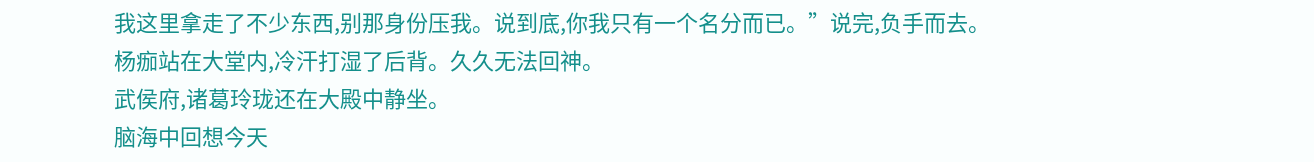我这里拿走了不少东西,别那身份压我。说到底,你我只有一个名分而已。”说完,负手而去。
杨痂站在大堂内,冷汗打湿了后背。久久无法回神。
武侯府,诸葛玲珑还在大殿中静坐。
脑海中回想今天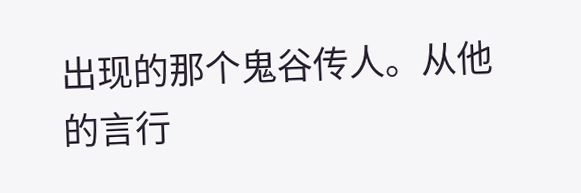出现的那个鬼谷传人。从他的言行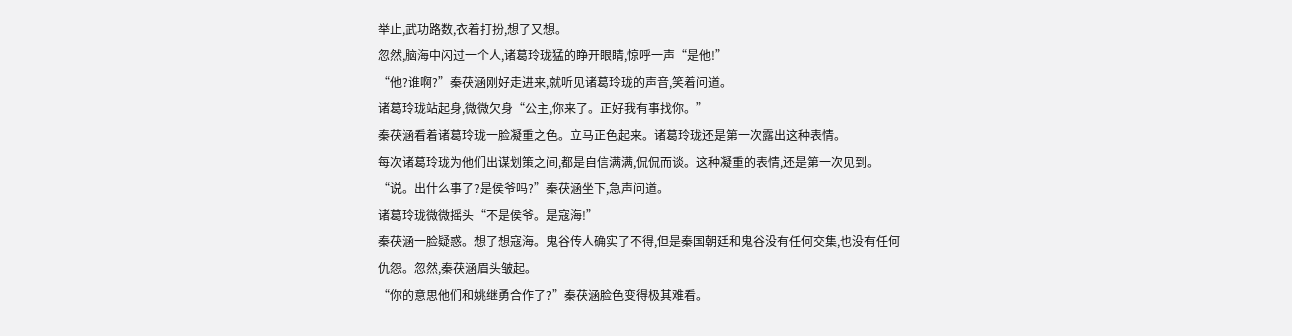举止,武功路数,衣着打扮,想了又想。
忽然,脑海中闪过一个人,诸葛玲珑猛的睁开眼睛,惊呼一声“是他!”
“他?谁啊?”秦茯涵刚好走进来,就听见诸葛玲珑的声音,笑着问道。
诸葛玲珑站起身,微微欠身“公主,你来了。正好我有事找你。”
秦茯涵看着诸葛玲珑一脸凝重之色。立马正色起来。诸葛玲珑还是第一次露出这种表情。
每次诸葛玲珑为他们出谋划策之间,都是自信满满,侃侃而谈。这种凝重的表情,还是第一次见到。
“说。出什么事了?是侯爷吗?”秦茯涵坐下,急声问道。
诸葛玲珑微微摇头“不是侯爷。是寇海!”
秦茯涵一脸疑惑。想了想寇海。鬼谷传人确实了不得,但是秦国朝廷和鬼谷没有任何交集,也没有任何仇怨。忽然,秦茯涵眉头皱起。
“你的意思他们和姚继勇合作了?”秦茯涵脸色变得极其难看。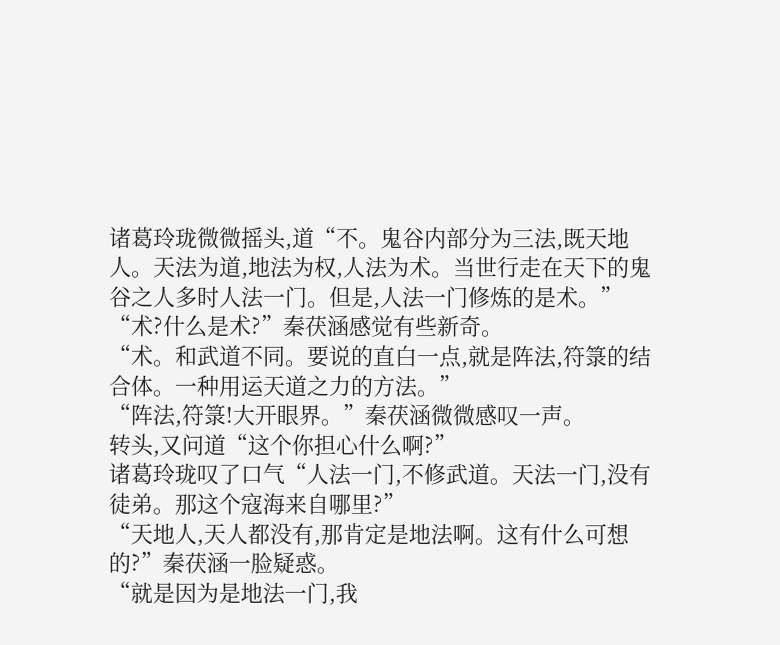诸葛玲珑微微摇头,道“不。鬼谷内部分为三法,既天地人。天法为道,地法为权,人法为术。当世行走在天下的鬼谷之人多时人法一门。但是,人法一门修炼的是术。”
“术?什么是术?”秦茯涵感觉有些新奇。
“术。和武道不同。要说的直白一点,就是阵法,符箓的结合体。一种用运天道之力的方法。”
“阵法,符箓!大开眼界。”秦茯涵微微感叹一声。
转头,又问道“这个你担心什么啊?”
诸葛玲珑叹了口气“人法一门,不修武道。天法一门,没有徒弟。那这个寇海来自哪里?”
“天地人,天人都没有,那肯定是地法啊。这有什么可想的?”秦茯涵一脸疑惑。
“就是因为是地法一门,我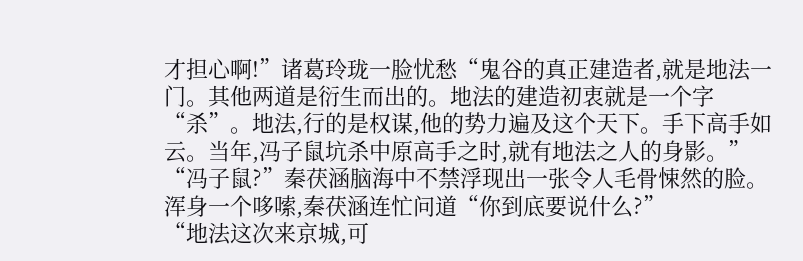才担心啊!”诸葛玲珑一脸忧愁“鬼谷的真正建造者,就是地法一门。其他两道是衍生而出的。地法的建造初衷就是一个字“杀”。地法,行的是权谋,他的势力遍及这个天下。手下高手如云。当年,冯子鼠坑杀中原高手之时,就有地法之人的身影。”
“冯子鼠?”秦茯涵脑海中不禁浮现出一张令人毛骨悚然的脸。
浑身一个哆嗦,秦茯涵连忙问道“你到底要说什么?”
“地法这次来京城,可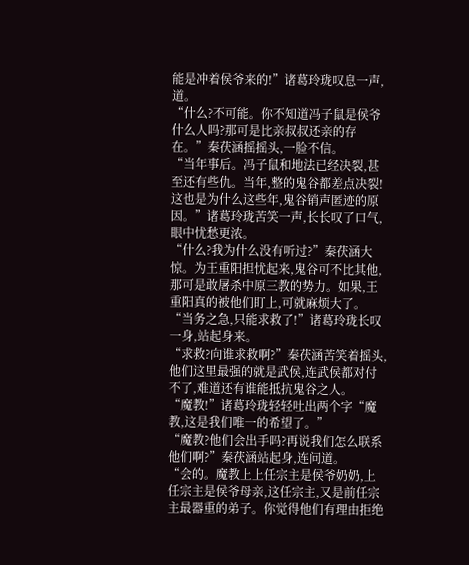能是冲着侯爷来的!”诸葛玲珑叹息一声,道。
“什么?不可能。你不知道冯子鼠是侯爷什么人吗?那可是比亲叔叔还亲的存在。”秦茯涵摇摇头,一脸不信。
“当年事后。冯子鼠和地法已经决裂,甚至还有些仇。当年,整的鬼谷都差点决裂!这也是为什么这些年,鬼谷销声匿迹的原因。”诸葛玲珑苦笑一声,长长叹了口气,眼中忧愁更浓。
“什么?我为什么没有听过?”秦茯涵大惊。为王重阳担忧起来,鬼谷可不比其他,那可是敢屠杀中原三教的势力。如果,王重阳真的被他们盯上,可就麻烦大了。
“当务之急,只能求救了!”诸葛玲珑长叹一身,站起身来。
“求救?向谁求救啊?”秦茯涵苦笑着摇头,他们这里最强的就是武侯,连武侯都对付不了,难道还有谁能抵抗鬼谷之人。
“魔教!”诸葛玲珑轻轻吐出两个字“魔教,这是我们唯一的希望了。”
“魔教?他们会出手吗?再说我们怎么联系他们啊?”秦茯涵站起身,连问道。
“会的。魔教上上任宗主是侯爷奶奶,上任宗主是侯爷母亲,这任宗主,又是前任宗主最器重的弟子。你觉得他们有理由拒绝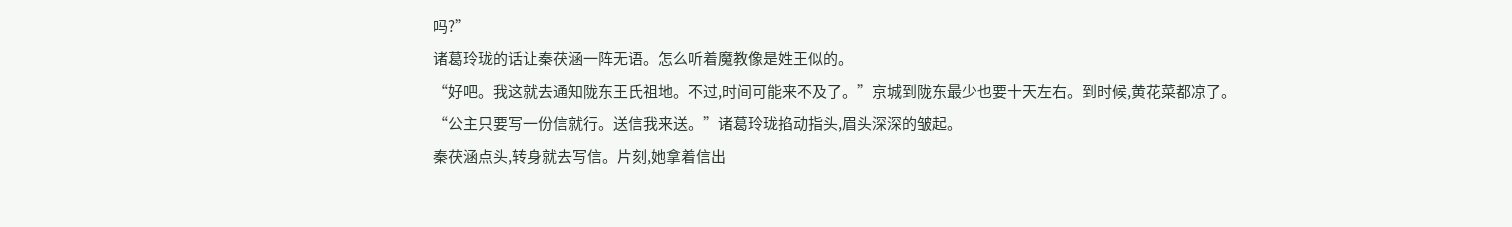吗?”
诸葛玲珑的话让秦茯涵一阵无语。怎么听着魔教像是姓王似的。
“好吧。我这就去通知陇东王氏祖地。不过,时间可能来不及了。”京城到陇东最少也要十天左右。到时候,黄花菜都凉了。
“公主只要写一份信就行。送信我来送。”诸葛玲珑掐动指头,眉头深深的皱起。
秦茯涵点头,转身就去写信。片刻,她拿着信出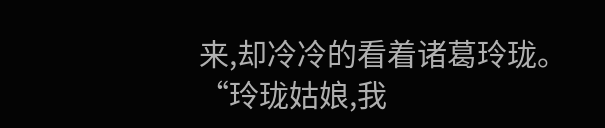来,却冷冷的看着诸葛玲珑。
“玲珑姑娘,我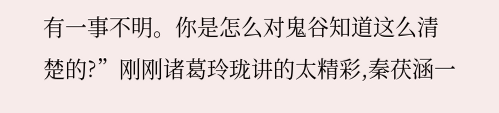有一事不明。你是怎么对鬼谷知道这么清楚的?”刚刚诸葛玲珑讲的太精彩,秦茯涵一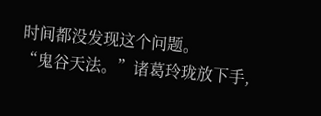时间都没发现这个问题。
“鬼谷天法。”诸葛玲珑放下手,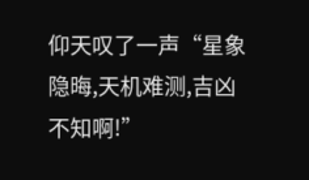仰天叹了一声“星象隐晦,天机难测,吉凶不知啊!”